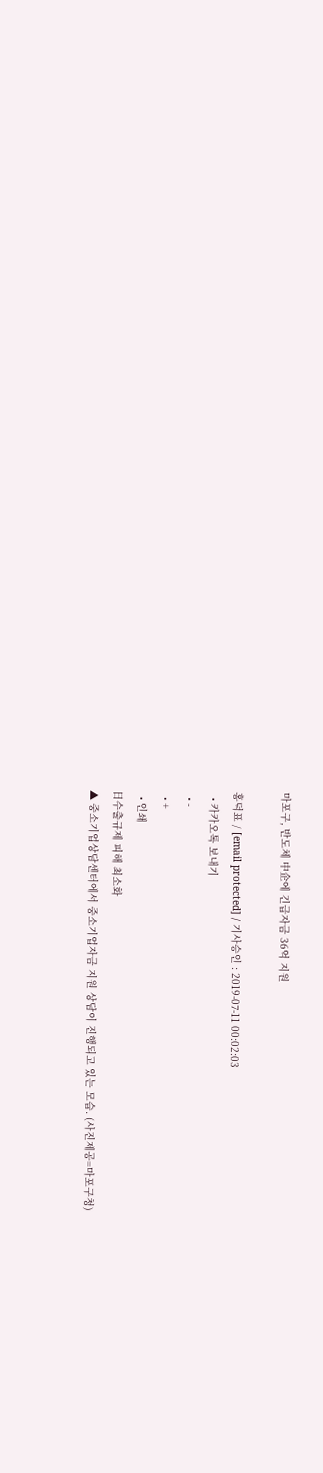마포구, 반도체 中企에 긴급자금 36억 지원

홍덕표 / [email protected] / 기사승인 : 2019-07-11 00:02:03
  • 카카오톡 보내기
  • -
  • +
  • 인쇄
日수출규제 피해 최소화
▲ 중소기업상담센터에서 중소기업자금 지원 상담이 진행되고 있는 모습. (사진제공=마포구청)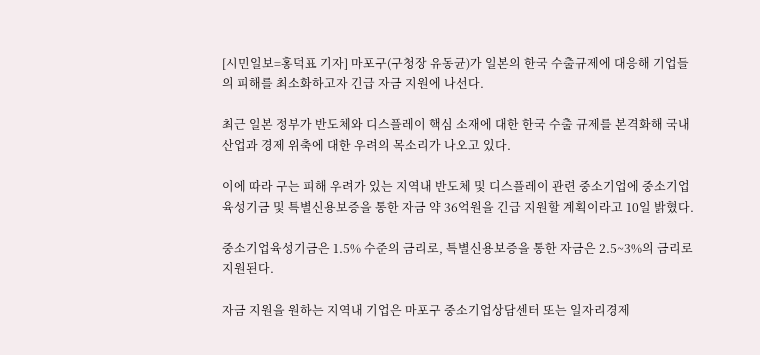[시민일보=홍덕표 기자] 마포구(구청장 유동균)가 일본의 한국 수출규제에 대응해 기업들의 피해를 최소화하고자 긴급 자금 지원에 나선다.

최근 일본 정부가 반도체와 디스플레이 핵심 소재에 대한 한국 수출 규제를 본격화해 국내 산업과 경제 위축에 대한 우려의 목소리가 나오고 있다.

이에 따라 구는 피해 우려가 있는 지역내 반도체 및 디스플레이 관련 중소기업에 중소기업육성기금 및 특별신용보증을 통한 자금 약 36억원을 긴급 지원할 계획이라고 10일 밝혔다.

중소기업육성기금은 1.5% 수준의 금리로, 특별신용보증을 통한 자금은 2.5~3%의 금리로 지원된다.

자금 지원을 원하는 지역내 기업은 마포구 중소기업상담센터 또는 일자리경제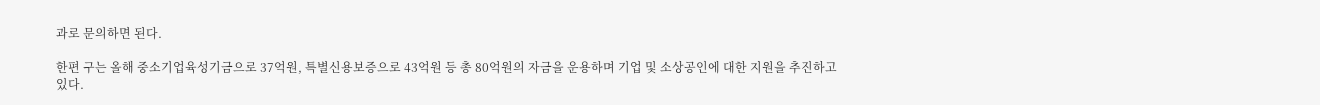과로 문의하면 된다.

한편 구는 올해 중소기업육성기금으로 37억원, 특별신용보증으로 43억원 등 총 80억원의 자금을 운용하며 기업 및 소상공인에 대한 지원을 추진하고 있다.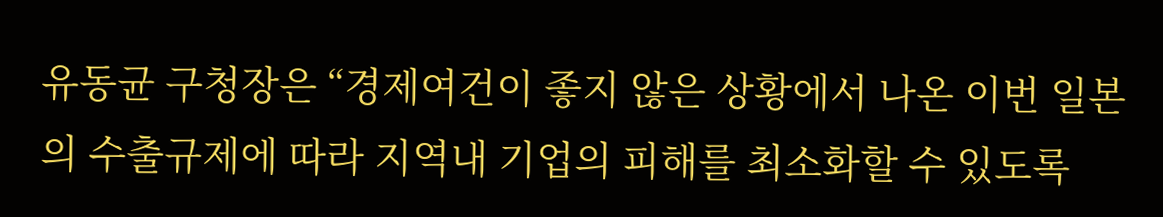유동균 구청장은 “경제여건이 좋지 않은 상황에서 나온 이번 일본의 수출규제에 따라 지역내 기업의 피해를 최소화할 수 있도록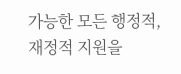가능한 모든 행정적, 재정적 지원을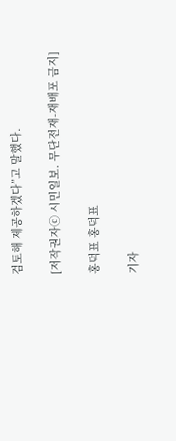검토해 제공하겠다”고 말했다.

[저작권자ⓒ 시민일보. 무단전재-재배포 금지]

홍덕표 홍덕표

기자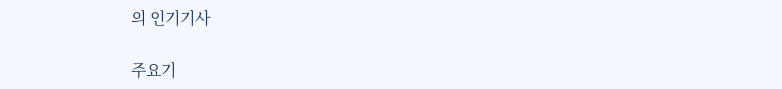의 인기기사

주요기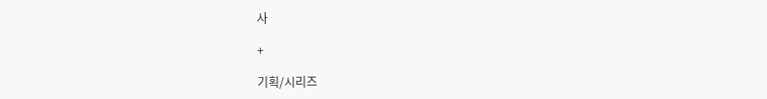사

+

기획/시리즈